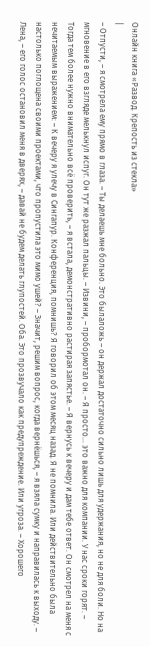Онлайн книга «Развод. Крепость из стекла»
|
– Отпусти, – я смотрела ему прямо в глаза. – Ты делаешь мне больно. Это былаложь – он держал достаточно сильно лишь для удержания, но не для боли. Но на мгновение в его взгляде мелькнул испуг. Он тут же разжал пальцы. – Извини, – пробормотал он. – Я просто… это важно для компании. У нас сроки горят. – Тогда тем более нужно внимательно всё проверить, – я встала, демонстративно растирая запястье. – Я вернусь к вечеру и дам тебе ответ. Он смотрел на меня с нечитаемым выражением: – К вечеру я улечу в Сингапур. Конференция, помнишь? Я говорил об этом месяц назад. Я не помнила. Или действительно была настолько поглощена своими проектами, что пропустила это мимо ушей? – Значит, решим вопрос, когда вернёшься, – я взяла сумку и направилась к выходу. – Лена, – его голос остановил меня в дверях, – давай не будем делать глупостей. Оба. Это прозвучало как предупреждение. Или угроза. – Хорошего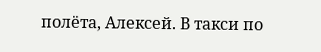полёта, Алексей. В такси по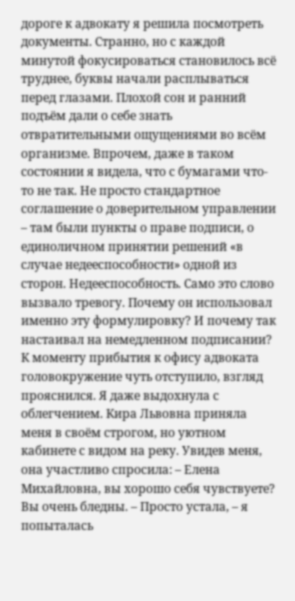дороге к адвокату я решила посмотреть документы. Странно, но с каждой минутой фокусироваться становилось всё труднее, буквы начали расплываться перед глазами. Плохой сон и ранний подъём дали о себе знать отвратительными ощущениями во всём организме. Впрочем, даже в таком состоянии я видела, что с бумагами что-то не так. Не просто стандартное соглашение о доверительном управлении – там были пункты о праве подписи, о единоличном принятии решений «в случае недееспособности» одной из сторон. Недееспособность. Само это слово вызвало тревогу. Почему он использовал именно эту формулировку? И почему так настаивал на немедленном подписании? К моменту прибытия к офису адвоката головокружение чуть отступило, взгляд прояснился. Я даже выдохнула с облегчением. Кира Львовна приняла меня в своём строгом, но уютном кабинете с видом на реку. Увидев меня, она участливо спросила: – Елена Михайловна, вы хорошо себя чувствуете? Вы очень бледны. – Просто устала, – я попыталась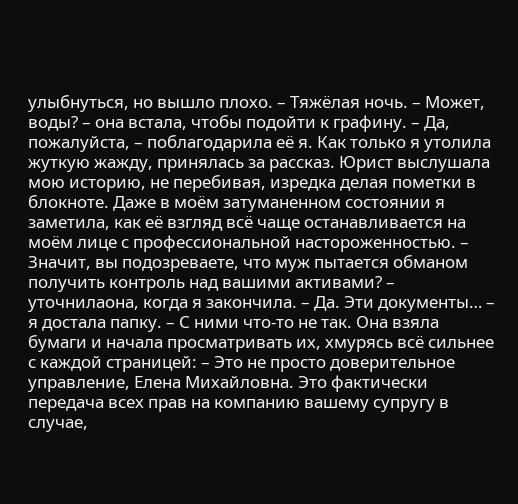улыбнуться, но вышло плохо. – Тяжёлая ночь. – Может, воды? – она встала, чтобы подойти к графину. – Да, пожалуйста, – поблагодарила её я. Как только я утолила жуткую жажду, принялась за рассказ. Юрист выслушала мою историю, не перебивая, изредка делая пометки в блокноте. Даже в моём затуманенном состоянии я заметила, как её взгляд всё чаще останавливается на моём лице с профессиональной настороженностью. – Значит, вы подозреваете, что муж пытается обманом получить контроль над вашими активами? – уточнилаона, когда я закончила. – Да. Эти документы… – я достала папку. – С ними что-то не так. Она взяла бумаги и начала просматривать их, хмурясь всё сильнее с каждой страницей: – Это не просто доверительное управление, Елена Михайловна. Это фактически передача всех прав на компанию вашему супругу в случае,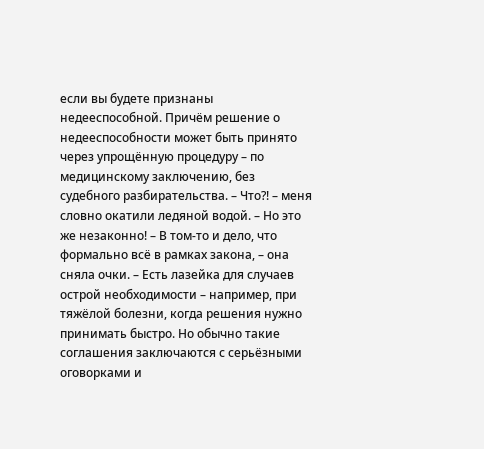если вы будете признаны недееспособной. Причём решение о недееспособности может быть принято через упрощённую процедуру – по медицинскому заключению, без судебного разбирательства. – Что?! – меня словно окатили ледяной водой. – Но это же незаконно! – В том-то и дело, что формально всё в рамках закона, – она сняла очки. – Есть лазейка для случаев острой необходимости – например, при тяжёлой болезни, когда решения нужно принимать быстро. Но обычно такие соглашения заключаются с серьёзными оговорками и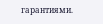гарантиями.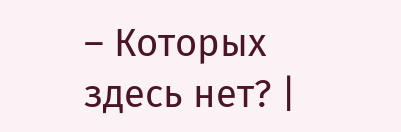– Которых здесь нет? |